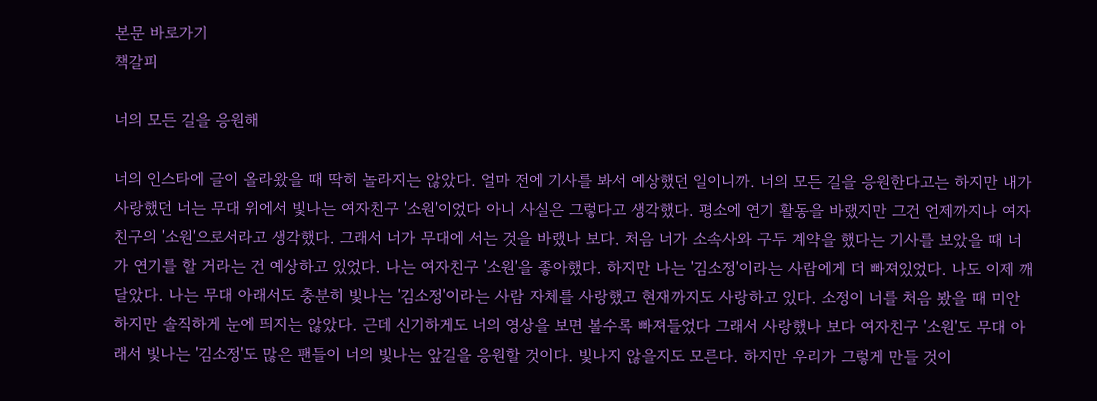본문 바로가기
책갈피

너의 모든 길을 응원해

너의 인스타에 글이 올라왔을 때 딱히 놀라지는 않았다. 얼마 전에 기사를 봐서 예상했던 일이니까. 너의 모든 길을 응원한다고는 하지만 내가 사랑했던 너는 무대 위에서 빛나는 여자친구 '소원'이었다 아니 사실은 그렇다고 생각했다. 평소에 연기 활동을 바랬지만 그건 언제까지나 여자친구의 '소원'으로서라고 생각했다. 그래서 너가 무대에 서는 것을 바랬나 보다. 처음 너가 소속사와 구두 계약을 했다는 기사를 보았을 때 너가 연기를 할 거라는 건 예상하고 있었다. 나는 여자친구 '소원'을 좋아했다. 하지만 나는 '김소정'이라는 사람에게 더 빠져있었다. 나도 이제 깨달았다. 나는 무대 아래서도 충분히 빛나는 '김소정'이라는 사람 자체를 사랑했고 현재까지도 사랑하고 있다. 소정이 너를 처음 봤을 때 미안하지만 솔직하게 눈에 띄지는 않았다. 근데 신기하게도 너의 영상을 보면 볼수록 빠져들었다 그래서 사랑했나 보다 여자친구 '소원'도 무대 아래서 빛나는 '김소정'도 많은 팬들이 너의 빛나는 앞길을 응원할 것이다. 빛나지 않을지도 모른다. 하지만 우리가 그렇게 만들 것이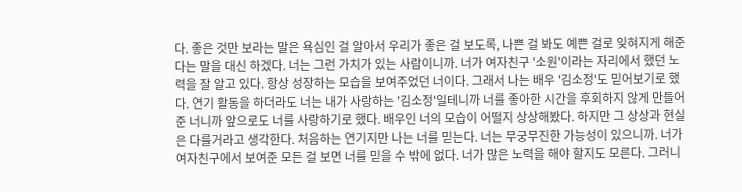다. 좋은 것만 보라는 말은 욕심인 걸 알아서 우리가 좋은 걸 보도록, 나쁜 걸 봐도 예쁜 걸로 잊혀지게 해준다는 말을 대신 하겠다. 너는 그런 가치가 있는 사람이니까. 너가 여자친구 '소원'이라는 자리에서 했던 노력을 잘 알고 있다. 항상 성장하는 모습을 보여주었던 너이다. 그래서 나는 배우 '김소정'도 믿어보기로 했다. 연기 활동을 하더라도 너는 내가 사랑하는 '김소정'일테니까 너를 좋아한 시간을 후회하지 않게 만들어준 너니까 앞으로도 너를 사랑하기로 했다. 배우인 너의 모습이 어떨지 상상해봤다. 하지만 그 상상과 현실은 다를거라고 생각한다. 처음하는 연기지만 나는 너를 믿는다. 너는 무궁무진한 가능성이 있으니까. 너가 여자친구에서 보여준 모든 걸 보면 너를 믿을 수 밖에 없다. 너가 많은 노력을 해야 할지도 모른다. 그러니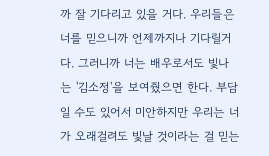까 잘 기다리고 있을 거다. 우리들은 너를 믿으니까 언제까지나 기다릴거다. 그러니까 너는 배우로서도 빛나는 '김소정'을 보여줬으면 한다. 부담일 수도 있어서 미안하지만 우리는 너가 오래걸려도 빛날 것이라는 걸 믿는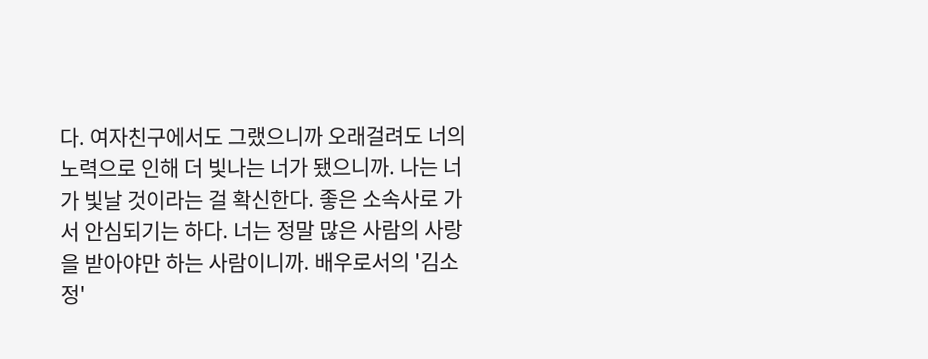다. 여자친구에서도 그랬으니까 오래걸려도 너의 노력으로 인해 더 빛나는 너가 됐으니까. 나는 너가 빛날 것이라는 걸 확신한다. 좋은 소속사로 가서 안심되기는 하다. 너는 정말 많은 사람의 사랑을 받아야만 하는 사람이니까. 배우로서의 '김소정'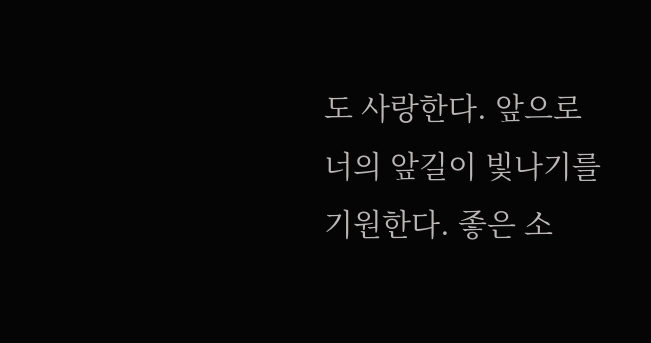도 사랑한다. 앞으로 너의 앞길이 빛나기를 기원한다. 좋은 소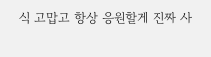식 고맙고 항상 응원할게 진짜 사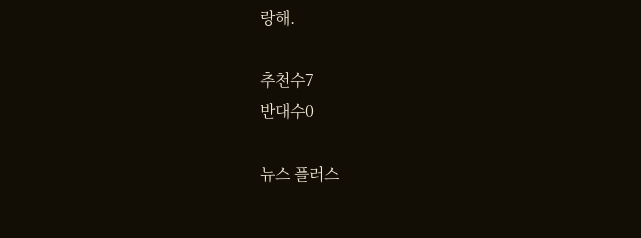랑해.

추천수7
반대수0

뉴스 플러스